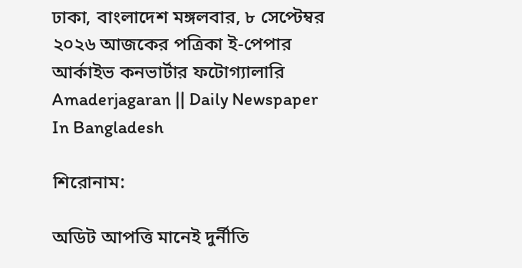ঢাকা, বাংলাদেশ মঙ্গলবার, ৮ সেপ্টেম্বর ২০২৬ আজকের পত্রিকা ই-পেপার আর্কাইভ কনভার্টার ফটোগ্যালারি
Amaderjagaran || Daily Newspaper In Bangladesh

শিরোনাম:

অডিট আপত্তি মানেই দুর্নীতি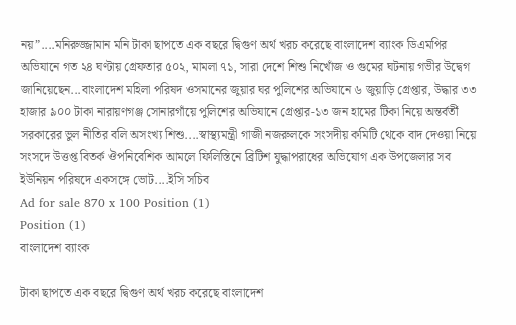নয়”....মনিরুজ্জামান মনি টাকা ছাপতে এক বছরে দ্বিগুণ অর্থ খরচ করেছে বাংলাদেশ ব্যাংক ডিএমপির অভিযানে গত ২৪ ঘণ্টায় গ্রেফতার ৫০২, মামলা ৭১, সারা দেশে শিশু নিখোঁজ ও গুমের ঘটনায় গভীর উদ্বেগ জানিয়েছেন...বাংলাদেশ মহিলা পরিষদ ওসমানের জুয়ার ঘর পুলিশের অভিযানে ৬ জুয়াড়ি গ্রেপ্তার, উদ্ধার ৩৩ হাজার ৯০০ টাকা নারায়ণগঞ্জ সোনারগাঁয়ে পুলিশের অভিযানে গ্রেপ্তার-১৩ জন হামের টিকা নিয়ে অন্তর্বর্তী সরকারের ভুল নীতির বলি অসংখ্য শিশু....স্বাস্থ্যমন্ত্রী গাজী নজরুলকে সংসদীয় কমিটি থেকে বাদ দেওয়া নিয়ে সংসদে উত্তপ্ত বিতর্ক ঔপনিবেশিক আমলে ফিলিস্তিনে ব্রিটিশ যুদ্ধাপরাধের অভিযোগ এক উপজেলার সব ইউনিয়ন পরিষদে একসঙ্গে ভোট....ইসি সচিব
Ad for sale 870 x 100 Position (1)
Position (1)
বাংলাদেশ ব্যাংক

টাকা ছাপতে এক বছরে দ্বিগুণ অর্থ খরচ করেছে বাংলাদেশ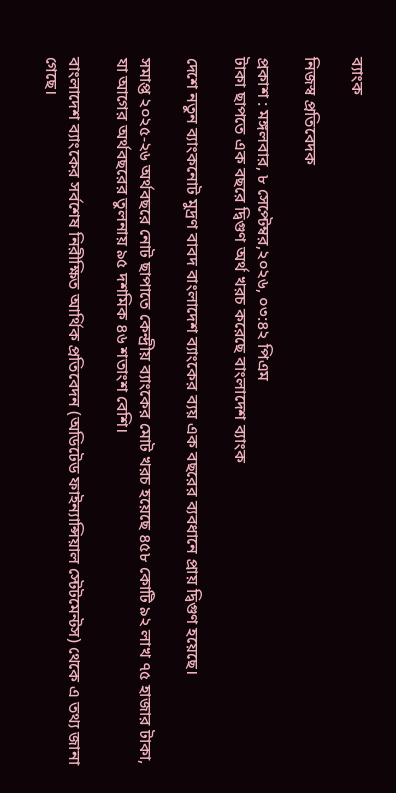ব্যাংক

নিজস্ব প্রতিবেদক

প্রকাশ : মঙ্গলবার, ৮ সেপ্টেম্বর,২০২৬, ০৩:৪২ পিএম
টাকা ছাপতে এক বছরে দ্বিগুণ অর্থ খরচ করেছে বাংলাদেশ ব্যাংক

দেশে নতুন ব্যাংকনোট মুদ্রণ বাবদ বাংলাদেশ ব্যাংকের ব্যয় এক বছরের ব্যবধানে প্রায় দ্বিগুণ হয়েছে।

সমাপ্ত ২০২৫-২৬ অর্থবছরে নোট ছাপাতে কেন্দ্রীয় ব্যাংকের মোট খরচ হয়েছে ৪৫৮ কোটি ৯২ লাখ ৭৫ হাজার টাকা, যা আগের অর্থবছরের তুলনায় ৯৫ দশমিক ৪৬ শতাংশ বেশি।

বাংলাদেশ ব্যাংকের সর্বশেষ নিরীক্ষিত আর্থিক প্রতিবেদন (অডিটেড ফাইন্যান্সিয়াল স্টেটমেন্টস) থেকে এ তথ্য জানা গেছে।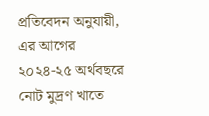প্রতিবেদন অনুযায়ী, এর আগের ২০২৪-২৫ অর্থবছরে নোট মুদ্রণ খাতে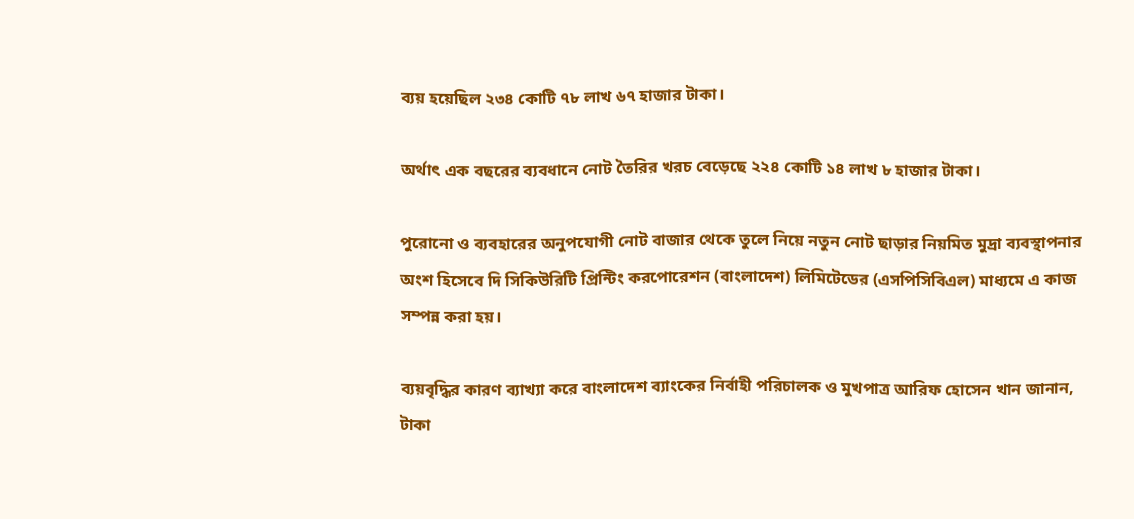ব্যয় হয়েছিল ২৩৪ কোটি ৭৮ লাখ ৬৭ হাজার টাকা।

অর্থাৎ এক বছরের ব্যবধানে নোট তৈরির খরচ বেড়েছে ২২৪ কোটি ১৪ লাখ ৮ হাজার টাকা।

পুরোনো ও ব্যবহারের অনুপযোগী নোট বাজার থেকে তুলে নিয়ে নতুন নোট ছাড়ার নিয়মিত মুদ্রা ব্যবস্থাপনার অংশ হিসেবে দি সিকিউরিটি প্রিন্টিং করপোরেশন (বাংলাদেশ) লিমিটেডের (এসপিসিবিএল) মাধ্যমে এ কাজ সম্পন্ন করা হয়।

ব্যয়বৃদ্ধির কারণ ব্যাখ্যা করে বাংলাদেশ ব্যাংকের নির্বাহী পরিচালক ও মুখপাত্র আরিফ হোসেন খান জানান, টাকা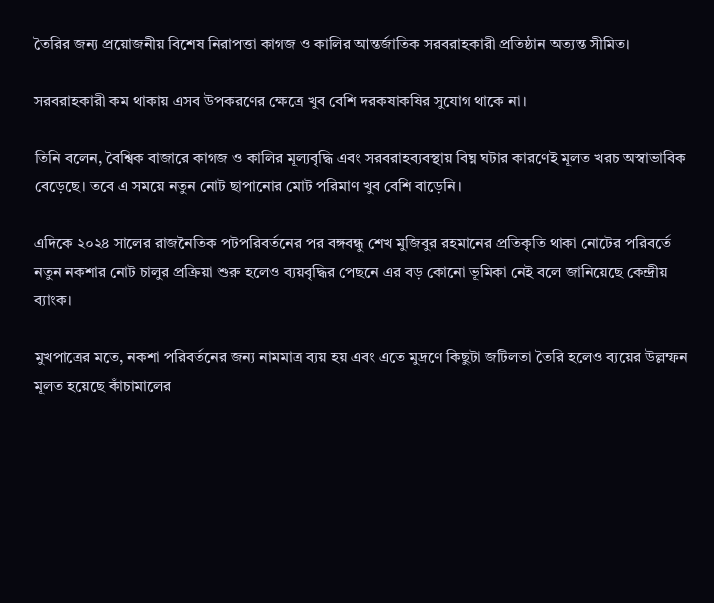তৈরির জন্য প্রয়োজনীয় বিশেষ নিরাপত্তা কাগজ ও কালির আন্তর্জাতিক সরবরাহকারী প্রতিষ্ঠান অত্যন্ত সীমিত।

সরবরাহকারী কম থাকায় এসব উপকরণের ক্ষেত্রে খুব বেশি দরকষাকষির সুযোগ থাকে না।

তিনি বলেন, বৈশ্বিক বাজারে কাগজ ও কালির মূল্যবৃদ্ধি এবং সরবরাহব্যবস্থায় বিঘ্ন ঘটার কারণেই মূলত খরচ অস্বাভাবিক বেড়েছে। তবে এ সময়ে নতুন নোট ছাপানোর মোট পরিমাণ খুব বেশি বাড়েনি।

এদিকে ২০২৪ সালের রাজনৈতিক পটপরিবর্তনের পর বঙ্গবন্ধু শেখ মুজিবুর রহমানের প্রতিকৃতি থাকা নোটের পরিবর্তে নতুন নকশার নোট চালুর প্রক্রিয়া শুরু হলেও ব্যয়বৃদ্ধির পেছনে এর বড় কোনো ভূমিকা নেই বলে জানিয়েছে কেন্দ্রীয় ব্যাংক।

মুখপাত্রের মতে, নকশা পরিবর্তনের জন্য নামমাত্র ব্যয় হয় এবং এতে মুদ্রণে কিছুটা জটিলতা তৈরি হলেও ব্যয়ের উল্লম্ফন মূলত হয়েছে কাঁচামালের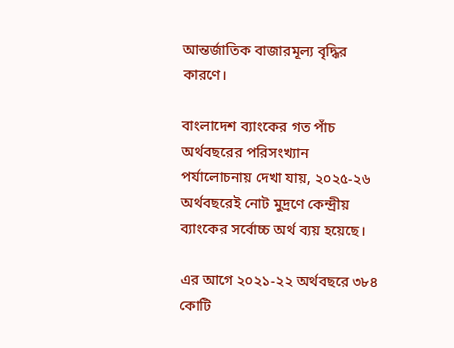আন্তর্জাতিক বাজারমূল্য বৃদ্ধির কারণে।

বাংলাদেশ ব্যাংকের গত পাঁচ অর্থবছরের পরিসংখ্যান পর্যালোচনায় দেখা যায়, ২০২৫-২৬ অর্থবছরেই নোট মুদ্রণে কেন্দ্রীয় ব্যাংকের সর্বোচ্চ অর্থ ব্যয় হয়েছে।

এর আগে ২০২১-২২ অর্থবছরে ৩৮৪ কোটি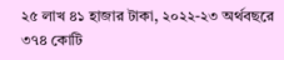২৫ লাখ ৪১ হাজার টাকা, ২০২২-২৩ অর্থবছরে ৩৭৪ কোটি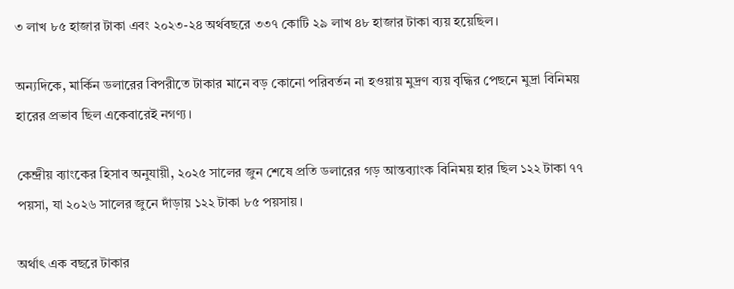৩ লাখ ৮৫ হাজার টাকা এবং ২০২৩-২৪ অর্থবছরে ৩৩৭ কোটি ২৯ লাখ ৪৮ হাজার টাকা ব্যয় হয়েছিল।

অন্যদিকে, মার্কিন ডলারের বিপরীতে টাকার মানে বড় কোনো পরিবর্তন না হওয়ায় মুদ্রণ ব্যয় বৃদ্ধির পেছনে মুদ্রা বিনিময় হারের প্রভাব ছিল একেবারেই নগণ্য।

কেন্দ্রীয় ব্যাংকের হিসাব অনুযায়ী, ২০২৫ সালের জুন শেষে প্রতি ডলারের গড় আন্তব্যাংক বিনিময় হার ছিল ১২২ টাকা ৭৭ পয়সা, যা ২০২৬ সালের জুনে দাঁড়ায় ১২২ টাকা ৮৫ পয়সায়।

অর্থাৎ এক বছরে টাকার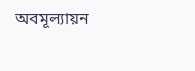অবমূল্যায়ন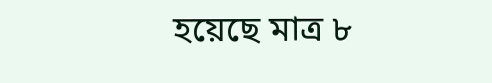হয়েছে মাত্র ৮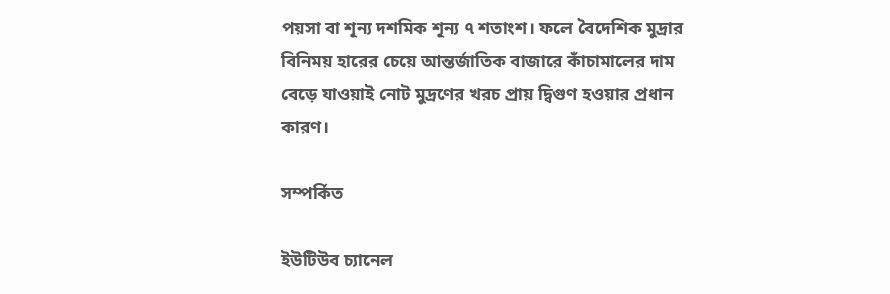পয়সা বা শূন্য দশমিক শূন্য ৭ শতাংশ। ফলে বৈদেশিক মুদ্রার বিনিময় হারের চেয়ে আন্তর্জাতিক বাজারে কাঁচামালের দাম বেড়ে যাওয়াই নোট মুদ্রণের খরচ প্রায় দ্বিগুণ হওয়ার প্রধান কারণ।

সম্পর্কিত

ইউটিউব চ্যানেল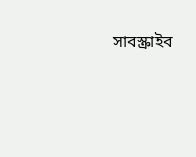সাবস্ক্রাইব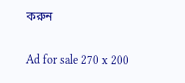করুন

Ad for sale 270 x 200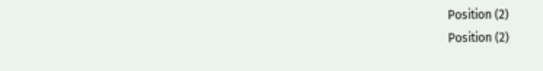Position (2)
Position (2)